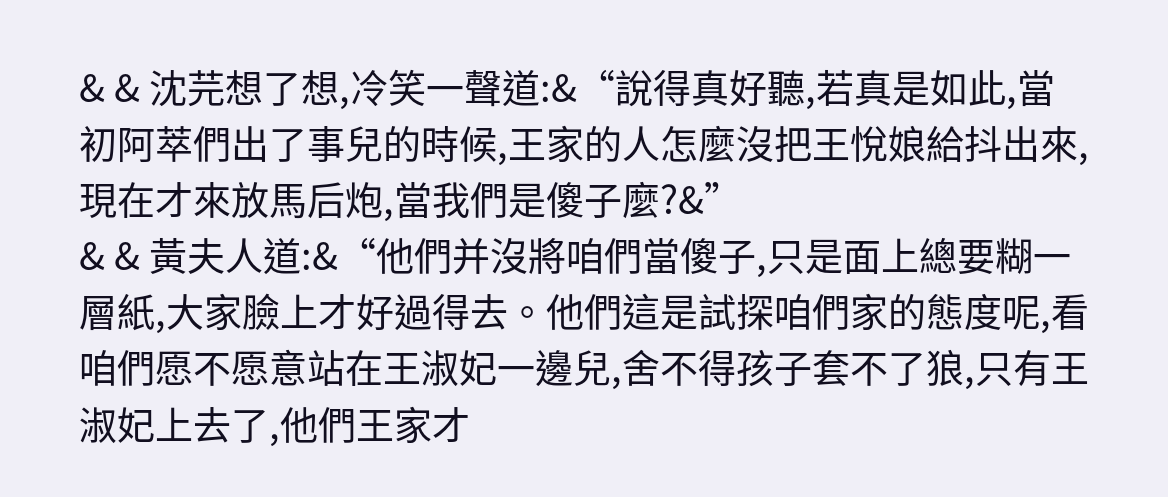& & 沈芫想了想,冷笑一聲道:&“說得真好聽,若真是如此,當初阿萃們出了事兒的時候,王家的人怎麼沒把王悅娘給抖出來,現在才來放馬后炮,當我們是傻子麼?&”
& & 黃夫人道:&“他們并沒將咱們當傻子,只是面上總要糊一層紙,大家臉上才好過得去。他們這是試探咱們家的態度呢,看咱們愿不愿意站在王淑妃一邊兒,舍不得孩子套不了狼,只有王淑妃上去了,他們王家才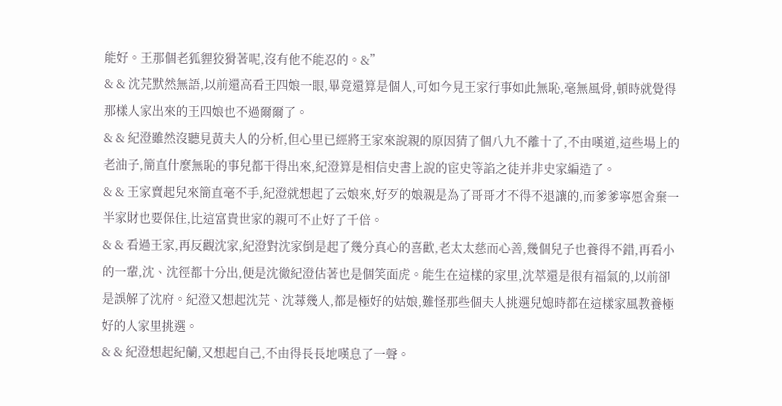能好。王那個老狐貍狡猾著呢,沒有他不能忍的。&”
& & 沈芫默然無語,以前還高看王四娘一眼,畢竟還算是個人,可如今見王家行事如此無恥,毫無風骨,頓時就覺得那樣人家出來的王四娘也不過爾爾了。
& & 紀澄雖然沒聽見黃夫人的分析,但心里已經將王家來說親的原因猜了個八九不離十了,不由嘆道,這些場上的老油子,簡直什麼無恥的事兒都干得出來,紀澄算是相信史書上說的宦史等諂之徒并非史家編造了。
& & 王家賣起兒來簡直毫不手,紀澄就想起了云娘來,好歹的娘親是為了哥哥才不得不退讓的,而爹爹寧愿舍棄一半家財也要保住,比這富貴世家的親可不止好了千倍。
& & 看過王家,再反觀沈家,紀澄對沈家倒是起了幾分真心的喜歡,老太太慈而心善,幾個兒子也養得不錯,再看小的一輩,沈、沈徑都十分出,便是沈徹紀澄估著也是個笑面虎。能生在這樣的家里,沈萃還是很有福氣的,以前卻是誤解了沈府。紀澄又想起沈芫、沈蕁幾人,都是極好的姑娘,難怪那些個夫人挑選兒媳時都在這樣家風教養極好的人家里挑選。
& & 紀澄想起紀蘭,又想起自己,不由得長長地嘆息了一聲。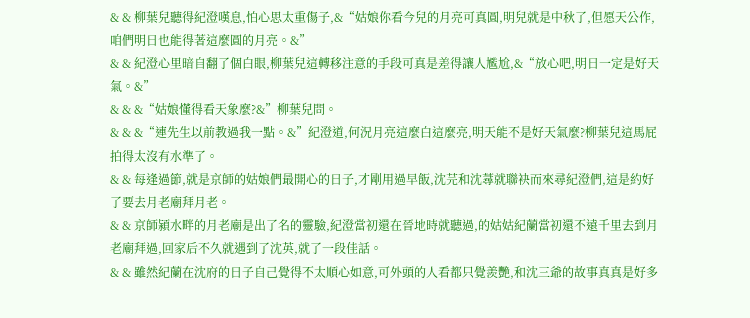& & 柳葉兒聽得紀澄嘆息,怕心思太重傷子,&“姑娘你看今兒的月亮可真圓,明兒就是中秋了,但愿天公作,咱們明日也能得著這麼圓的月亮。&”
& & 紀澄心里暗自翻了個白眼,柳葉兒這轉移注意的手段可真是差得讓人尷尬,&“放心吧,明日一定是好天氣。&”
& & &“姑娘懂得看天象麼?&”柳葉兒問。
& & &“連先生以前教過我一點。&”紀澄道,何況月亮這麼白這麼亮,明天能不是好天氣麼?柳葉兒這馬屁拍得太沒有水準了。
& & 每逢過節,就是京師的姑娘們最開心的日子,才剛用過早飯,沈芫和沈蕁就聯袂而來尋紀澄們,這是約好了要去月老廟拜月老。
& & 京師潁水畔的月老廟是出了名的靈驗,紀澄當初還在晉地時就聽過,的姑姑紀蘭當初還不遠千里去到月老廟拜過,回家后不久就遇到了沈英,就了一段佳話。
& & 雖然紀蘭在沈府的日子自己覺得不太順心如意,可外頭的人看都只覺羨艷,和沈三爺的故事真真是好多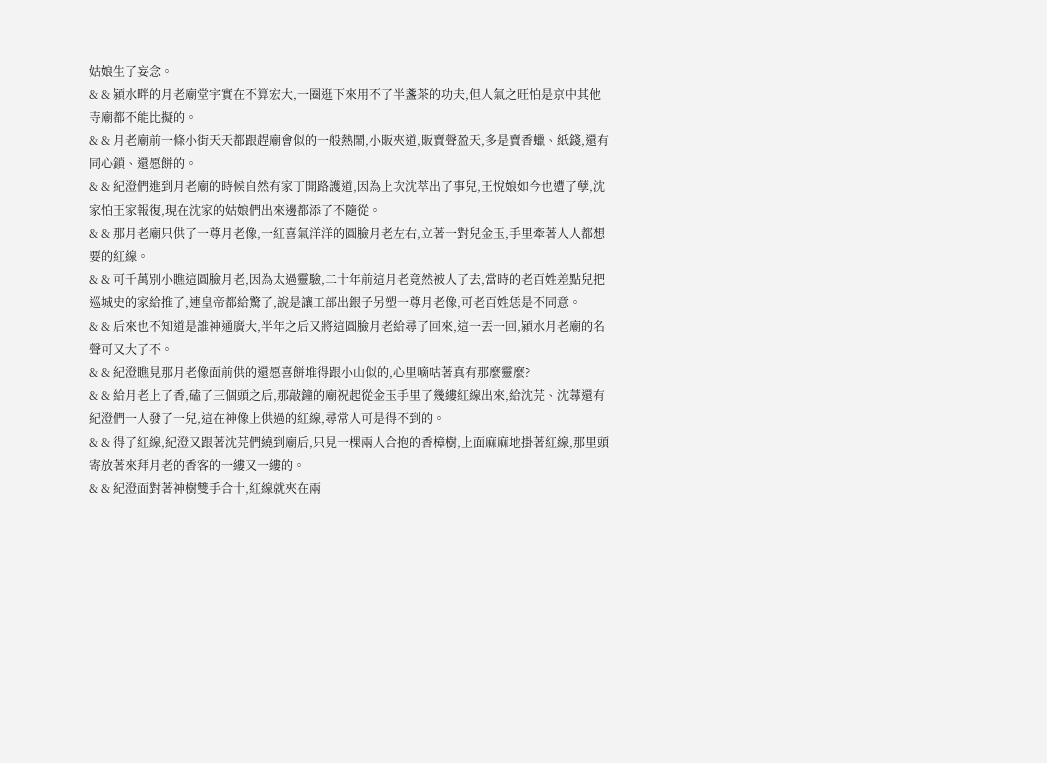姑娘生了妄念。
& & 潁水畔的月老廟堂宇實在不算宏大,一圈逛下來用不了半盞茶的功夫,但人氣之旺怕是京中其他寺廟都不能比擬的。
& & 月老廟前一條小街天天都跟趕廟會似的一般熱鬧,小販夾道,販賣聲盈天,多是賣香蠟、紙錢,還有同心鎖、還愿餅的。
& & 紀澄們進到月老廟的時候自然有家丁開路護道,因為上次沈萃出了事兒,王悅娘如今也遭了孽,沈家怕王家報復,現在沈家的姑娘們出來邊都添了不隨從。
& & 那月老廟只供了一尊月老像,一紅喜氣洋洋的圓臉月老左右,立著一對兒金玉,手里牽著人人都想要的紅線。
& & 可千萬別小瞧這圓臉月老,因為太過靈驗,二十年前這月老竟然被人了去,當時的老百姓差點兒把巡城史的家給推了,連皇帝都給驚了,說是讓工部出銀子另塑一尊月老像,可老百姓恁是不同意。
& & 后來也不知道是誰神通廣大,半年之后又將這圓臉月老給尋了回來,這一丟一回,潁水月老廟的名聲可又大了不。
& & 紀澄瞧見那月老像面前供的還愿喜餅堆得跟小山似的,心里嘀咕著真有那麼靈麼?
& & 給月老上了香,磕了三個頭之后,那敲鐘的廟祝起從金玉手里了幾縷紅線出來,給沈芫、沈蕁還有紀澄們一人發了一兒,這在神像上供過的紅線,尋常人可是得不到的。
& & 得了紅線,紀澄又跟著沈芫們繞到廟后,只見一棵兩人合抱的香樟樹,上面麻麻地掛著紅線,那里頭寄放著來拜月老的香客的一縷又一縷的。
& & 紀澄面對著神樹雙手合十,紅線就夾在兩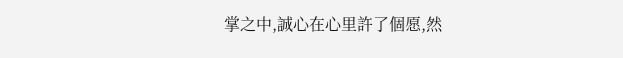掌之中,誠心在心里許了個愿,然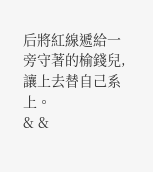后將紅線遞給一旁守著的榆錢兒,讓上去替自己系上。
& &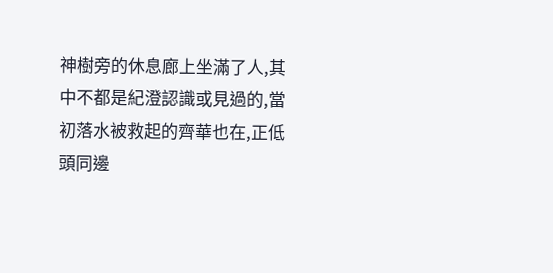神樹旁的休息廊上坐滿了人,其中不都是紀澄認識或見過的,當初落水被救起的齊華也在,正低頭同邊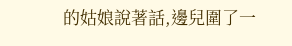的姑娘說著話,邊兒圍了一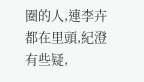圈的人,連李卉都在里頭,紀澄有些疑,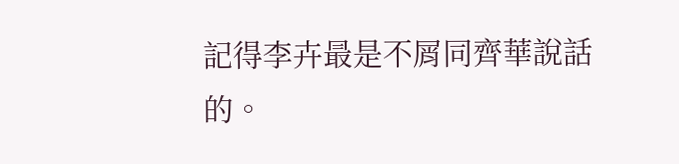記得李卉最是不屑同齊華說話的。